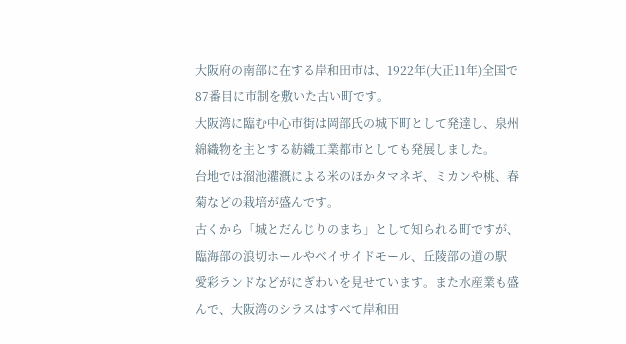大阪府の南部に在する岸和田市は、1922年(大正11年)全国で87番目に市制を敷いた古い町です。
大阪湾に臨む中心市街は岡部氏の城下町として発達し、泉州綿織物を主とする紡織工業都市としても発展しました。
台地では溜池灌漑による米のほかタマネギ、ミカンや桃、春菊などの栽培が盛んです。
古くから「城とだんじりのまち」として知られる町ですが、臨海部の浪切ホールやベイサイドモール、丘陵部の道の駅
愛彩ランドなどがにぎわいを見せています。また水産業も盛んで、大阪湾のシラスはすべて岸和田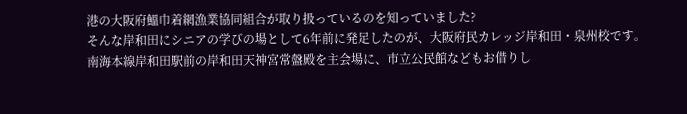港の大阪府鰮巾着網漁業協同組合が取り扱っているのを知っていました?
そんな岸和田にシニアの学びの場として6年前に発足したのが、大阪府民カレッジ岸和田・泉州校です。
南海本線岸和田駅前の岸和田天神宮常盤殿を主会場に、市立公民館などもお借りし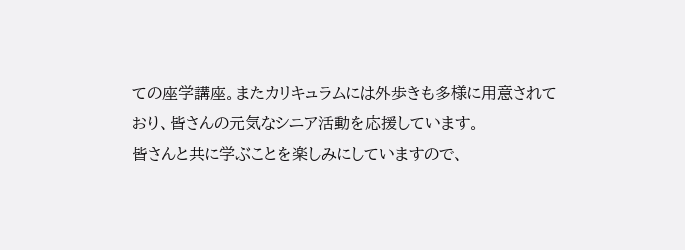ての座学講座。またカリキュラムには外歩きも多様に用意されており、皆さんの元気なシニア活動を応援しています。
皆さんと共に学ぶことを楽しみにしていますので、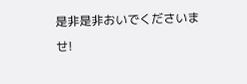是非是非おいでくださいませ!